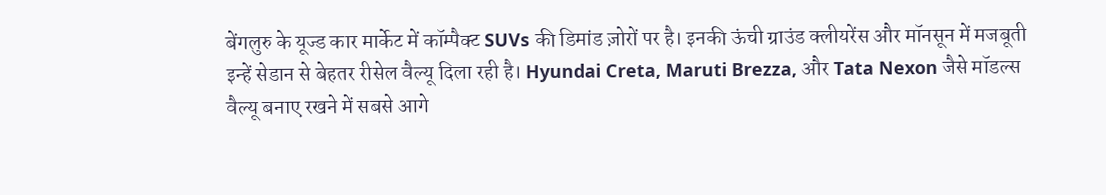बेंगलुरु के यूज्ड कार मार्केट में कॉम्पैक्ट SUVs की डिमांड ज़ोरों पर है। इनकी ऊंची ग्राउंड क्लीयरेंस और मॉनसून में मजबूती इन्हें सेडान से बेहतर रीसेल वैल्यू दिला रही है। Hyundai Creta, Maruti Brezza, और Tata Nexon जैसे मॉडल्स वैल्यू बनाए रखने में सबसे आगे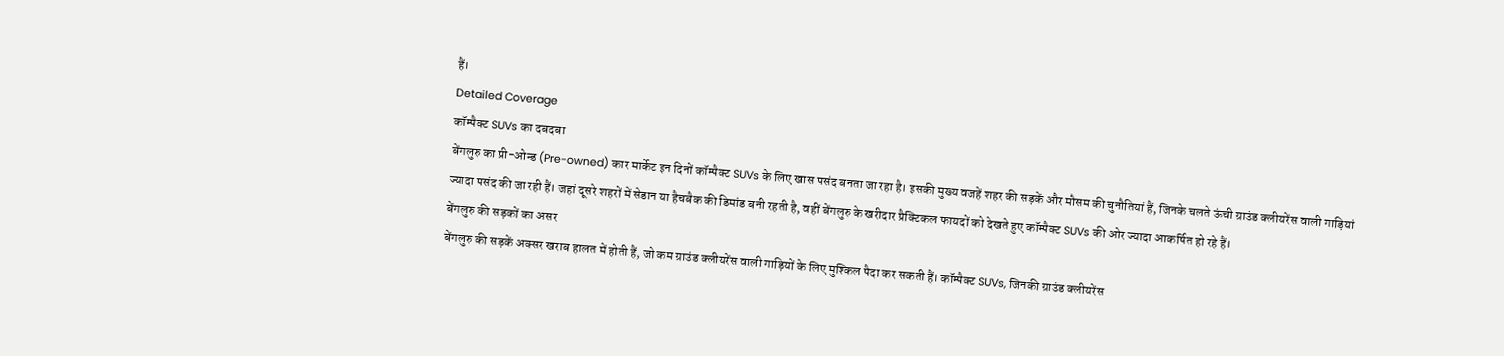हैं।
Detailed Coverage
कॉम्पैक्ट SUVs का दबदबा
बेंगलुरु का प्री-ओन्ड (Pre-owned) कार मार्केट इन दिनों कॉम्पैक्ट SUVs के लिए खास पसंद बनता जा रहा है। इसकी मुख्य वजहें शहर की सड़कें और मौसम की चुनौतियां हैं, जिनके चलते ऊंची ग्राउंड क्लीयरेंस वाली गाड़ियां ज्यादा पसंद की जा रही हैं। जहां दूसरे शहरों में सेडान या हैचबैक की डिमांड बनी रहती है, वहीं बेंगलुरु के खरीदार प्रैक्टिकल फायदों को देखते हुए कॉम्पैक्ट SUVs की ओर ज्यादा आकर्षित हो रहे हैं।
बेंगलुरु की सड़कों का असर
बेंगलुरु की सड़कें अक्सर खराब हालत में होती हैं, जो कम ग्राउंड क्लीयरेंस वाली गाड़ियों के लिए मुश्किल पैदा कर सकती हैं। कॉम्पैक्ट SUVs, जिनकी ग्राउंड क्लीयरेंस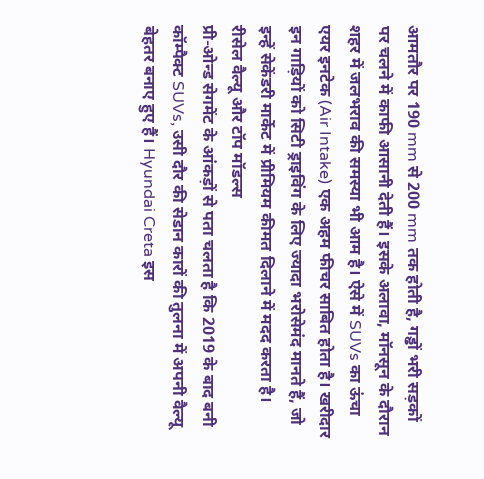आमतौर पर 190 mm से 200 mm तक होती है, गड्ढों भरी सड़कों पर चलने में काफी आसानी देती हैं। इसके अलावा, मॉनसून के दौरान शहर में जलभराव की समस्या भी आम है। ऐसे में SUVs का ऊंचा एयर इनटेक (Air Intake) एक अहम फीचर साबित होता है। खरीदार इन गाड़ियों को सिटी ड्राइविंग के लिए ज्यादा भरोसेमंद मानते हैं, जो इन्हें सेकेंडरी मार्केट में प्रीमियम कीमत दिलाने में मदद करता है।
रीसेल वैल्यू और टॉप मॉडल्स
प्री-ओन्ड सेगमेंट के आंकड़ों से पता चलता है कि 2019 के बाद बनी कॉम्पैक्ट SUVs, उसी दौर की सेडान कारों की तुलना में अपनी वैल्यू बेहतर बनाए हुए हैं। Hyundai Creta इस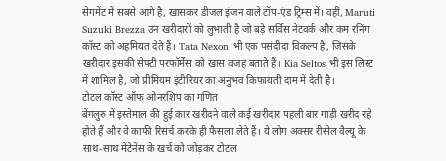सेगमेंट में सबसे आगे है, खासकर डीजल इंजन वाले टॉप-एंड ट्रिम्स में। वहीं, Maruti Suzuki Brezza उन खरीदारों को लुभाती है जो बड़े सर्विस नेटवर्क और कम रनिंग कॉस्ट को अहमियत देते हैं। Tata Nexon भी एक पसंदीदा विकल्प है, जिसके खरीदार इसकी सेफ्टी परफॉर्मेंस को खास वजह बताते हैं। Kia Seltos भी इस लिस्ट में शामिल है, जो प्रीमियम इंटीरियर का अनुभव किफायती दाम में देती है।
टोटल कॉस्ट ऑफ ओनरशिप का गणित
बेंगलुरु में इस्तेमाल की हुई कार खरीदने वाले कई खरीदार पहली बार गाड़ी खरीद रहे होते हैं और वे काफी रिसर्च करके ही फैसला लेते हैं। ये लोग अक्सर रीसेल वैल्यू के साथ-साथ मेंटेनेंस के खर्च को जोड़कर टोटल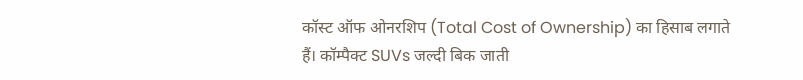कॉस्ट ऑफ ओनरशिप (Total Cost of Ownership) का हिसाब लगाते हैं। कॉम्पैक्ट SUVs जल्दी बिक जाती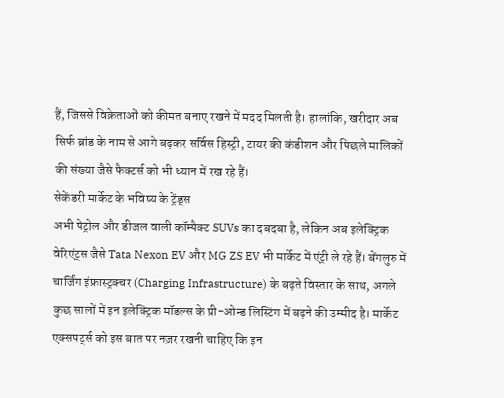हैं, जिससे विक्रेताओं को कीमत बनाए रखने में मदद मिलती है। हालांकि, खरीदार अब सिर्फ ब्रांड के नाम से आगे बढ़कर सर्विस हिस्ट्री, टायर की कंडीशन और पिछले मालिकों की संख्या जैसे फैक्टर्स को भी ध्यान में रख रहे हैं।
सेकेंडरी मार्केट के भविष्य के ट्रेंड्स
अभी पेट्रोल और डीजल वाली कॉम्पैक्ट SUVs का दबदबा है, लेकिन अब इलेक्ट्रिक वेरिएंट्स जैसे Tata Nexon EV और MG ZS EV भी मार्केट में एंट्री ले रहे हैं। बेंगलुरु में चार्जिंग इंफ्रास्ट्रक्चर (Charging Infrastructure) के बढ़ते विस्तार के साथ, अगले कुछ सालों में इन इलेक्ट्रिक मॉडल्स के प्री-ओन्ड लिस्टिंग में बढ़ने की उम्मीद है। मार्केट एक्सपर्ट्स को इस बात पर नज़र रखनी चाहिए कि इन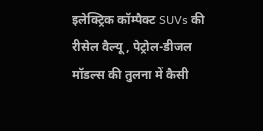इलेक्ट्रिक कॉम्पैक्ट SUVs की रीसेल वैल्यू, पेट्रोल-डीजल मॉडल्स की तुलना में कैसी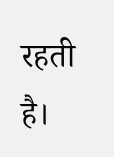रहती है।